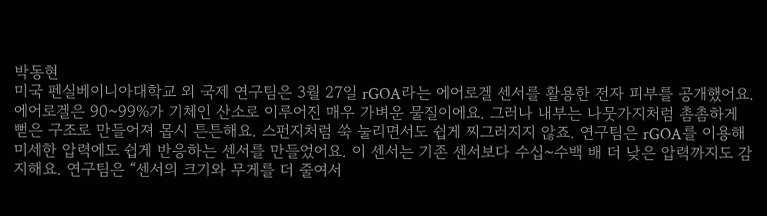박동현
미국 펜실베이니아대학교 외 국제 연구팀은 3월 27일 rGOA라는 에어로겔 센서를 활용한 전자 피부를 공개했어요. 에어로겔은 90~99%가 기체인 산소로 이루어진 매우 가벼운 물질이에요. 그러나 내부는 나뭇가지처럼 촘촘하게 뻗은 구조로 만들어져 몹시 튼튼해요. 스펀지처럼 쑥 눌리면서도 쉽게 찌그러지지 않죠. 연구팀은 rGOA를 이용해 미세한 압력에도 쉽게 반응하는 센서를 만들었어요. 이 센서는 기존 센서보다 수십~수백 배 더 낮은 압력까지도 감지해요. 연구팀은 “센서의 크기와 무게를 더 줄여서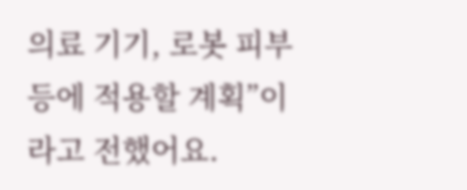의료 기기, 로봇 피부 등에 적용할 계획”이라고 전했어요.